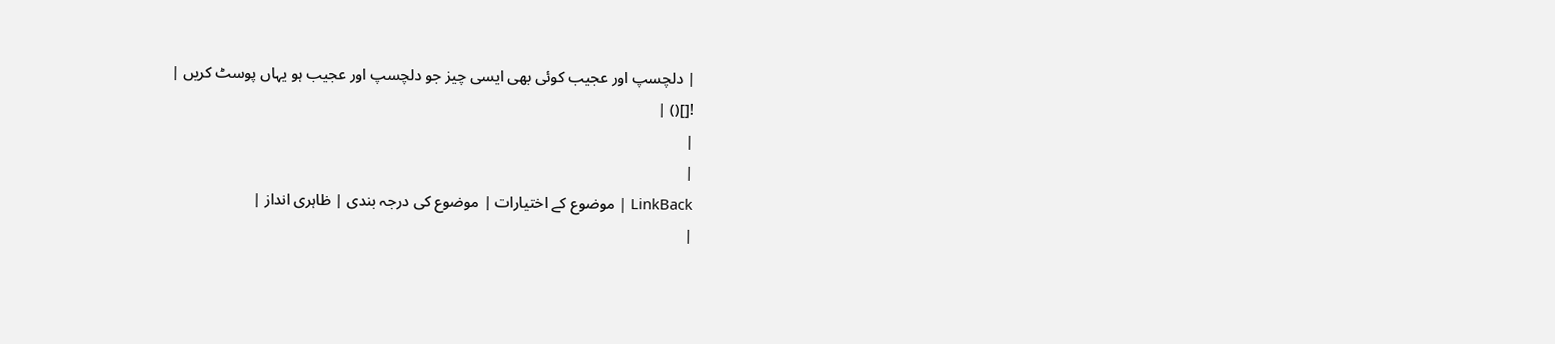| دلچسپ اور عجیب کوئی بھی ایسی چیز جو دلچسپ اور عجیب ہو یہاں پوسٹ کریں |
![]() |
|
|
LinkBack | موضوع کے اختیارات | موضوع کی درجہ بندی | ظاہری انداز |
|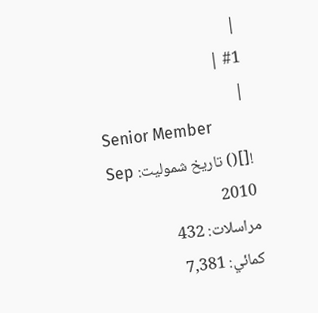|
#1 |
|
Senior Member
![]() تاریخ شمولیت: Sep 2010
مراسلات: 432
کمائي: 7,381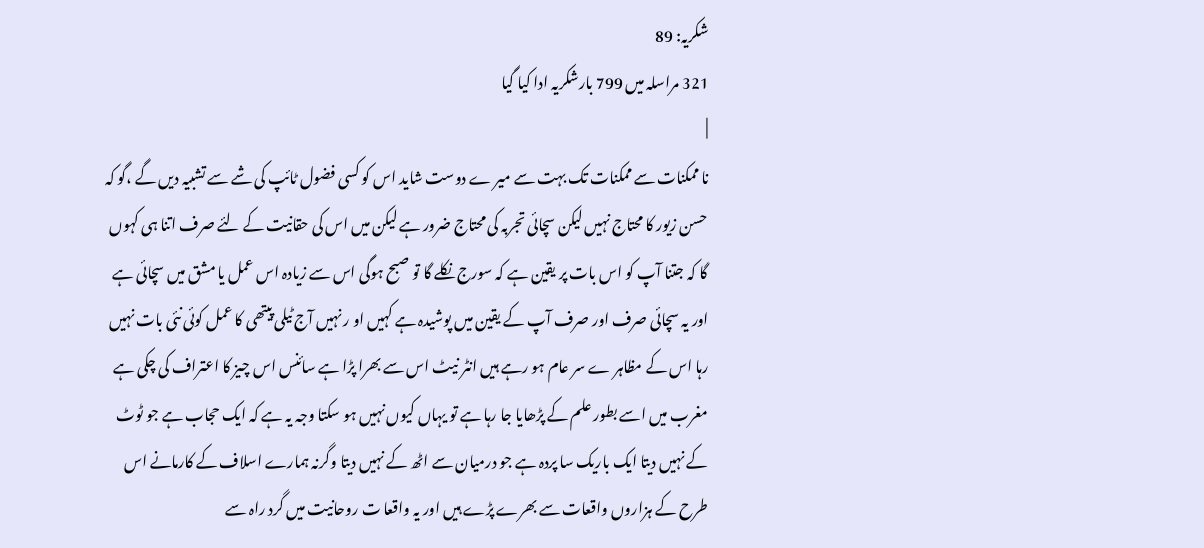شکریہ: 89
321 مراسلہ میں 799 بارشکریہ ادا کیا گیا
|
نا ممکنات سے ممکنات تک بہت سے میر ے دوست شاید اس کو کسی فضول ٹائپ کی شے سے تشبیہ دیں گے ،گو کہ حسن زیور کا محتاج نہیں لیکن سچائی تجربہ کی محتاج ضرور ہے لیکن میں اس کی حقانیت کے لئے صرف اتنا ہی کہوں گا کہ جتنا آپ کو اس بات پر یقین ہے کہ سورج نکلے گا تو صبح ہوگی اس سے زیادہ اس عمل یا مشق میں سچائی ہے اور یہ سچائی صرف اور صرف آپ کے یقین میں پوشیدہ ہے کہیں او ر نہیں آج ٹیلی پیتھی کا عمل کوئی نئی بات نہیں رہا اس کے مظاہر ے سر عام ہو رہے ہیں انٹر نیٹ اس سے بھرا پڑا ہے سائنس اس چیز کا اعتراف کی چکی ہے مغرب میں اسے بطور علم کے پڑھایا جا رہا ہے تو یہاں کیوں نہیں ہو سکتا وجہ یہ ہے کہ ایک حجاب ہے جو ٹوٹ کے نہیں دیتا ایک باریک سا پردہ ہے جو درمیان سے اٹھ کے نہیں دیتا وگرنہ ہمارے اسلاف کے کارمانے اس طرح کے ہزاروں واقعات سے بھرے پڑے ہیں اور یہ واقعا ت روحانیت میں گرد راہ سے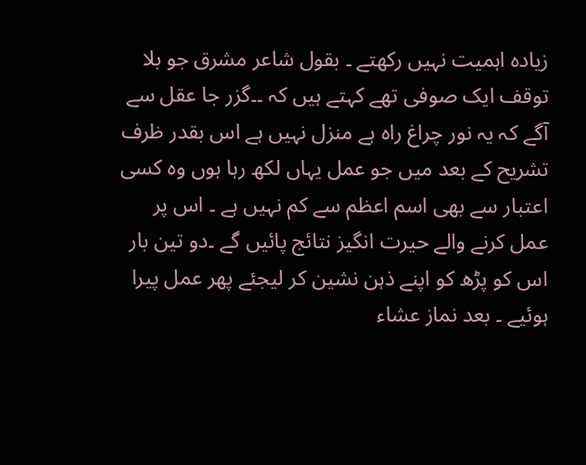زیادہ اہمیت نہیں رکھتے ۔ بقول شاعر مشرق جو بلا توقف ایک صوفی تھے کہتے ہیں کہ ۔۔گزر جا عقل سے آگے کہ یہ نور چراغ راہ ہے منزل نہیں ہے اس بقدر ظرف تشریح کے بعد میں جو عمل یہاں لکھ رہا ہوں وہ کسی اعتبار سے بھی اسم اعظم سے کم نہیں ہے ۔ اس پر عمل کرنے والے حیرت انگیز نتائج پائیں گے ۔دو تین بار اس کو پڑھ کو اپنے ذہن نشین کر لیجئے پھر عمل پیرا ہوئیے ۔ بعد نماز عشاء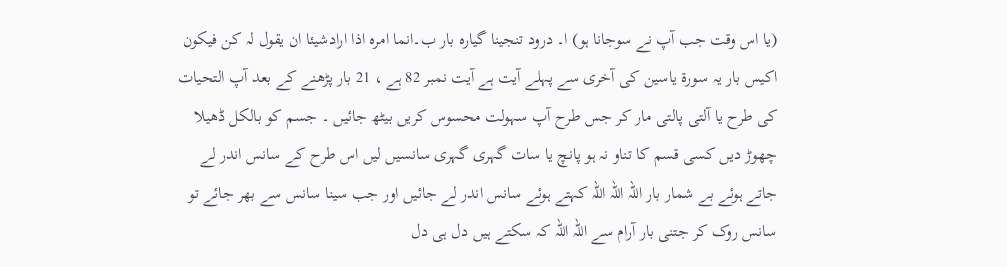(یا اس وقت جب آپ نے سوجانا ہو) ا۔ درود تنجینا گیارہ بار ب۔انما امرہ اذا ارادشیئا ان یقول لہ کن فیکون اکیس بار یہ سورۃ یاسین کی آخری سے پہلے آیت ہے آیت نمبر 82 ہے ، 21 بار پڑھنے کے بعد آپ التحیات کی طرح یا آلتی پالتی مار کر جس طرح آپ سہولت محسوس کریں بیٹھ جائیں ۔ جسم کو بالکل ڈھیلا چھوڑ دیں کسی قسم کا تناو نہ ہو پانچ یا سات گہری گہری سانسیں لیں اس طرح کے سانس اندر لے جاتے ہوئے بے شمار بار اللہ اللہ اللہ کہتے ہوئے سانس اندر لے جائیں اور جب سینا سانس سے بھر جائے تو سانس روک کر جتنی بار آرام سے اللہ اللہ کہ سکتے ہیں دل ہی دل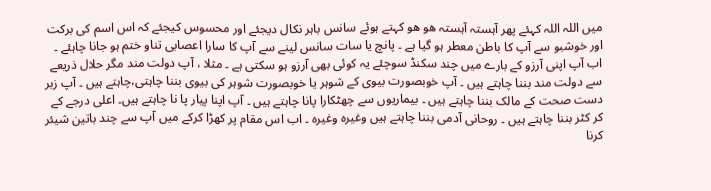میں اللہ اللہ کہئے پھر آہستہ آہستہ ھو ھو کہتے ہوئے سانس باہر نکال دیجئے اور محسوس کیجئے کہ اس اسم کی برکت اور خوشبو سے آپ کا باطن معطر ہو گیا ہے ۔ پانچ یا سات سانس لینے سے آپ کا سارا اعصابی تناو ختم ہو جانا چاہئے ۔ اب آپ اپنی آرزو کے بارے میں چند سکنڈ سوچئے یہ کوئی بھی آرزو ہو سکتی ہے ۔ مثلا ، آپ دولت مند مگر حلال ذریعے سے دولت مند بننا چاہتے ہیں ۔ آپ خوبصورت بیوی کے شوہر یا خوبصورت شوہر کی بیوی بننا چاہتی،چاہتے ہیں ۔ آپ زبر دست صحت کے مالک بننا چاہتے ہیں ۔ بیماریوں سے چھٹکارا پانا چاہتے ہیں ۔ آپ اپنا پیار پا نا چاہتے ہیں۔ اعلی درجے کے کر کٹر بننا چاہتے ہیں ۔ روحانی آدمی بننا چاہتے ہیں وغیرہ وغیرہ ۔ اب اس مقام پر کھڑا کرکے میں آپ سے چند باتین شیئر کرنا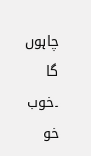چاہوں گا ۔خوب خو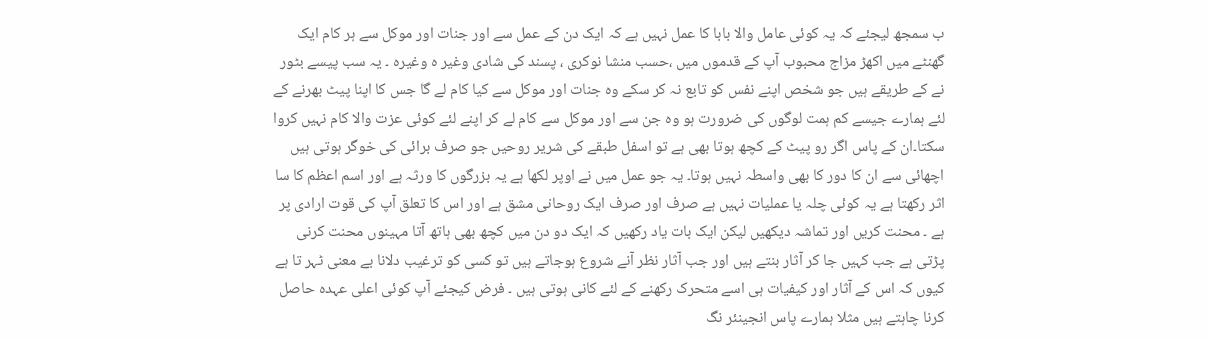ب سمجھ لیجئے کہ یہ کوئی عامل والا بابا کا عمل نہیں ہے کہ ایک دن کے عمل سے اور جنات اور موکل سے ہر کام ایک گھنٹے میں اکھڑ مزاج محبوب آپ کے قدموں میں ،حسب منشا نوکری ، پسند کی شادی وغیر ہ وغیرہ ۔ یہ سب پیسے بٹور نے کے طریقے ہیں جو شخص اپنے نفس کو تابع نہ کر سکے وہ جنات اور موکل سے کیا کام لے گا جس کا اپنا پیٹ بھرنے کے لئے ہمارے جیسے کم ہمت لوگوں کی ضرورت ہو وہ جن سے اور موکل سے کام لے کر اپنے لئے کوئی عزت والا کام نہیں کروا سکتا۔ان کے پاس اگر رو پیٹ کے کچھ ہوتا بھی ہے تو اسفل طبقے کی شریر روحیں جو صرف برائی کی خوگر ہوتی ہیں اچھائی سے ان کا دور کا بھی واسطہ نہیں ہوتا۔ یہ جو عمل میں نے اوپر لکھا ہے یہ بزرگوں کا ورثہ ہے اور اسم اعظم کا سا اثر رکھتا ہے یہ کوئی چلہ یا عملیات نہیں ہے صرف اور صرف ایک روحانی مشق ہے اور اس کا تعلق آپ کی قوت ارادی پر ہے ۔ محنت کریں اور تماشہ دیکھیں لیکن ایک بات یاد رکھیں کہ ایک دو دن میں کچھ بھی ہاتھ آتا مہینوں محنت کرنی پڑتی ہے جب کہیں جا کر آثار بنتے ہیں اور جب آثار نظر آنے شروع ہوجاتے ہیں تو کسی کو ترغیب دلانا بے معنی ٹہر تا ہے کیوں کہ اس کے آثار اور کیفیات ہی اسے متحرک رکھنے کے لئے کانی ہوتی ہیں ۔ فرض کیجئے آپ کوئی اعلی عہدہ حاصل کرنا چاہتے ہیں مثلا ہمارے پاس انجینئر نگ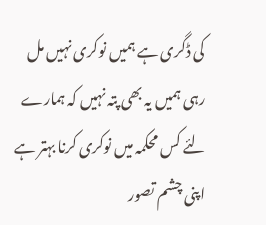کی ڈگری ہے ہمیں نوکری نہیں مل رہی ہمیں یہ بھی پتہ نہیں کہ ہمارے لئے کس محکمہ میں نوکری کرنا بہتر ہے اپنی چشم تصور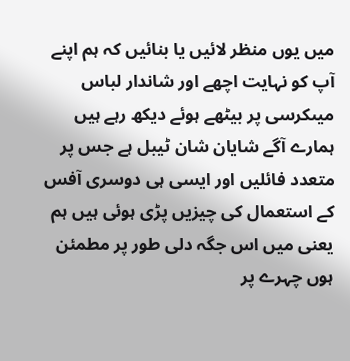میں یوں منظر لائیں یا بنائیں کہ ہم اپنے آپ کو نہایت اچھے اور شاندار لباس میںکرسی پر بیٹھے ہوئے دیکھ رہے ہیں ہمارے آگے شایان شان ٹیبل ہے جس پر متعدد فائلیں اور ایسی ہی دوسری آفس کے استعمال کی چیزیں پڑی ہوئی ہیں ہم یعنی میں اس جگہ دلی طور پر مطمئن ہوں چہرے پر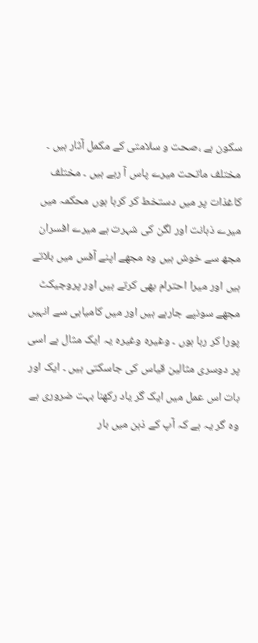سکون ہے ،صحت و سلامتی کے مکمل آثار ہیں ۔ مختلف ماتحت میرے پاس آ رہے ہیں ۔ مختلف کاغذات پر میں دستخط کر کرہا ہوں محکمہ میں میرے ذہانت اور لگن کی شہرت ہے میرے افسران مجھ سے خوش ہیں وہ مجھے اپنے آفس میں بلاتے ہیں اور میرا احترام بھی کرتے ہیں اور پروجیکٹ مجھے سونپے جارہے ہیں اور میں کامیابی سے انہیں پورا کر رہا ہوں ۔ وغیرہ وغیرہ یہ ایک مثال ہے اسی پر دوسری مثالین قیاس کی جاسکتی ہیں ۔ ایک اور بات اس عمل میں ایک گر یاد رکھنا بہت ضروری ہے وہ گر یہ ہے کہ آپ کے ذہن میں بار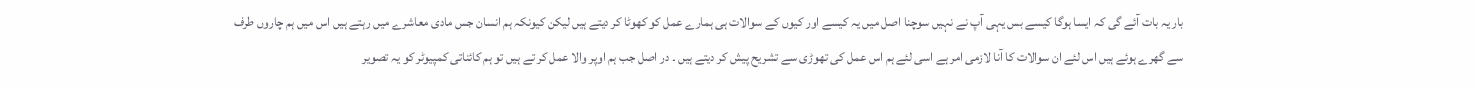بار یہ بات آئے گی کہ ایسا ہوگا کیسے بس یہی آپ نے نہیں سوچنا اصل میں یہ کیسے اور کیوں کے سوالات ہی ہمارے عمل کو کھوٹا کر دیتے ہیں لیکن کیونکہ ہم انسان جس مادی معاشرے میں رہتے ہیں اس میں ہم چاروں طرف سے گھرے ہوئے ہیں اس لئے ان سوالات کا آنا لازمی امر ہے اسی لئے ہم اس عمل کی تھوڑی سے تشریح پیش کر دیتے ہیں ۔ در اصل جب ہم اوپر والا عمل کر تے ہیں تو ہم کائناتی کمپیوٹر کو یہ تصویر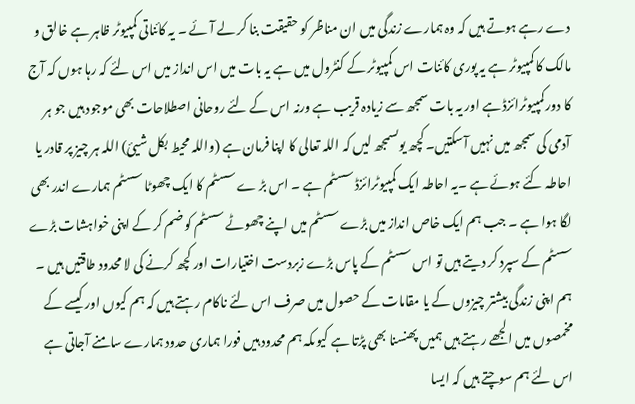دے رہے ہوتے ہیں کہ وہ ہمارے زندگی میں ان مناظر کو حقیقت بنا کر لے آئے ۔ یہ کائناتی کمپیوٹر ظاہر ہے خالق و مالک کا کمپیوٹر ہے یہ پوری کائنات اس کمپیوٹر کے کنٹرول میں ہے یہ بات میں اس انداز میں اس لئے کہ رہا ہوں کہ آج کا دور کمپیوٹرائزڈ ہے اور یہ بات سمجھ سے زیادہ قریب ہے ورنہ اس کے لئے روحانی اصطلاحات بھی موجود ہیں جو ہر آدمی کی سمجھ میں نہیں آسکتیں۔ کچھ یوںسمجھ لیں کہ اللہ تعالی کا اپنا فرمان ہے (واللہ محیط بکل شیئ) اللہ ہر چیز پر قادر یا احاطہ کئے ہوئے ہے ۔یہ احاطہ ایک کمپیوٹرائزڈ سسٹم ہے ۔ اس بڑ ے سسٹم کا ایک چھوٹا سسٹم ہمارے اندر بھی لگا ہوا ہے ۔ جب ہم ایک خاص انداز میں بڑے سسٹم میں اپنے چھوٹے سسٹم کو ضم کر کے اپنی خواہشات بڑے سسٹم کے سپرد کر دیتے ہیں تو اس سسٹم کے پاس بڑے زبردست اختیارات اور کچھ کرنے کی لا محدود طاقتیں ہیں ۔ ہم اپنی زندگی بیشتر چیزوں کے یا مقامات کے حصول میں صرف اس لئے ناکام رہتے ہیں کہ ہم کیوں اور کیسے کے مخمصوں میں الجھے رہتے ہیں ہمیں پھنسنا بھی پڑتا ہے کیوںکہ ہم محدود ہیں فورا ہماری حدود ہمارے سامنے آجاتی ہے اس لئے ہم سوچتے ہیں کہ ایسا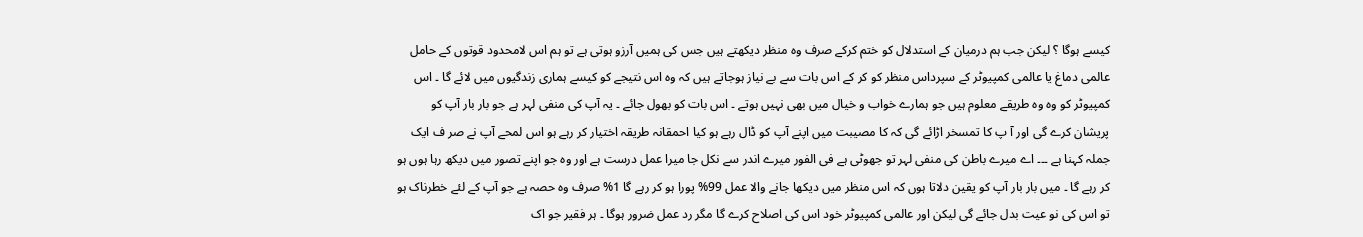کیسے ہوگا ؟ لیکن جب ہم درمیان کے استدلال کو ختم کرکے صرف وہ منظر دیکھتے ہیں جس کی ہمیں آرزو ہوتی ہے تو ہم اس لامحدود قوتوں کے حامل عالمی دماغ یا عالمی کمپیوٹر کے سپرداس منظر کو کر کے اس بات سے بے نیاز ہوجاتے ہیں کہ وہ اس نتیجے کو کیسے ہماری زندگیوں میں لائے گا ۔ اس کمپیوٹر کو وہ وہ طریقے معلوم ہیں جو ہمارے خواب و خیال میں بھی نہیں ہوتے ۔ اس بات کو بھول جائے ۔ یہ آپ کی منفی لہر ہے جو بار بار آپ کو پریشان کرے گی اور آ پ کا تمسخر اڑائے گی کہ کا مصیبت میں اپنے آپ کو ڈال رہے ہو کیا احمقانہ طریقہ اختیار کر رہے ہو اس لمحے آپ نے صر ف ایک جملہ کہنا ہے ۔۔۔ اے میرے باطن کی منفی لہر تو جھوٹی ہے فی الفور میرے اندر سے نکل جا میرا عمل درست ہے اور وہ جو اپنے تصور میں دیکھ رہا ہوں ہو کر رہے گا ۔ میں بار بار آپ کو یقین دلاتا ہوں کہ اس منظر میں دیکھا جانے والا عمل 99% پورا ہو کر رہے گا 1% صرف وہ حصہ ہے جو آپ کے لئے خطرناک ہو تو اس کی نو عیت بدل جائے گی لیکن اور عالمی کمپیوٹر خود اس کی اصلاح کرے گا مگر رد عمل ضرور ہوگا ۔ ہر فقیر جو اک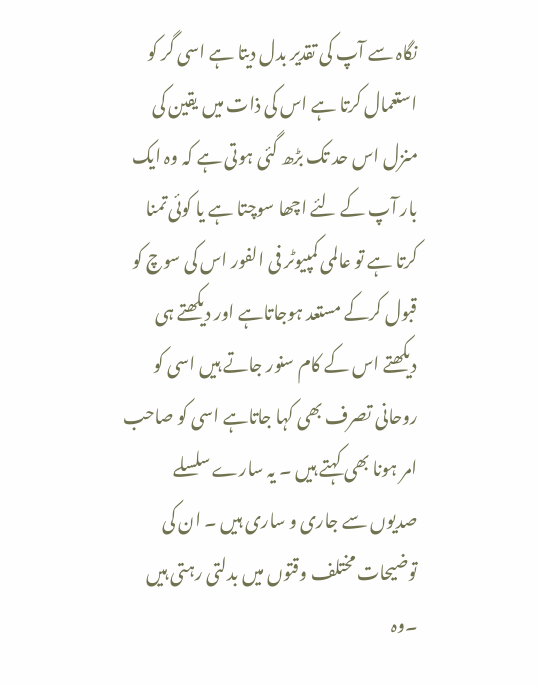نگاہ سے آپ کی تقدیر بدل دیتا ہے اسی گر کو استعمال کرتا ہے اس کی ذات میں یقین کی منزل اس حد تک بڑھ گئی ہوتی ہے کہ وہ ایک بار آپ کے لئے اچھا سوچتا ہے یا کوئی تمنا کرتا ہے تو عالمی کمپیوٹر فی الفور اس کی سوچ کو قبول کرکے مستعد ہوجاتاہے اور دیکھتے ہی دیکھتے اس کے کام سنور جاتے ہیں اسی کو روحانی تصرف بھی کہا جاتاہے اسی کو صاحب امر ہونا بھی کہتے ہیں ۔ یہ سارے سلسلے صدیوں سے جاری و ساری ہیں ۔ ان کی توضیحات مختلف وقتوں میں بدلتی رہتی ہیں ۔وہ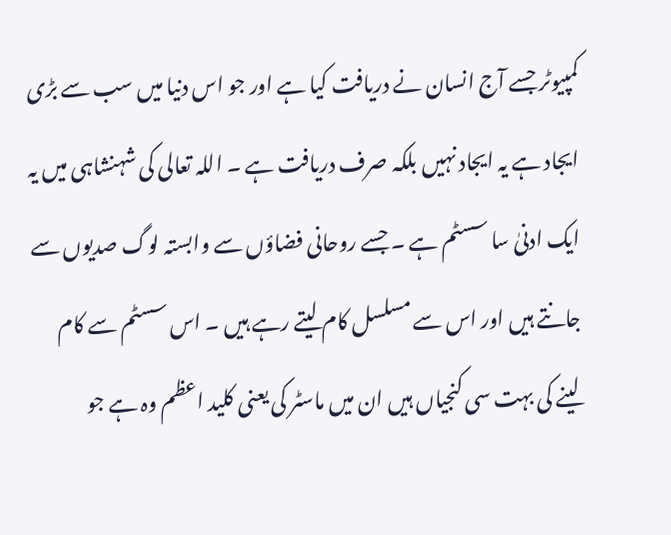کمپیوٹر جسے آج انسان نے دریافت کیا ہے اور جو اس دنیا میں سب سے بڑی ایجاد ہے یہ ایجاد نہیں بلکہ صرف دریافت ہے ۔ اللہ تعالی کی شہنشاہی میں یہ ایک ادنیٰ سا سسٹم ہے ۔ جسے روحانی فضاؤں سے وابستہ لوگ صدیوں سے جانتے ہیں اور اس سے مسلسل کام لیتے رہے ہیں ۔ اس سسٹم سے کام لینے کی بہت سی کنجیاں ہیں ان میں ماسٹر کی یعنی کلید اعظم وہ ہے جو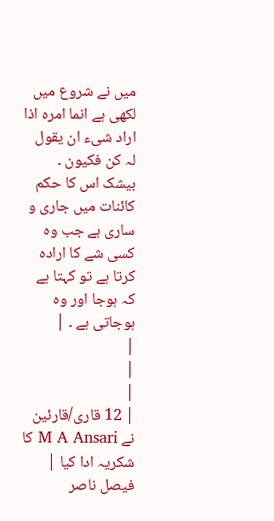میں نے شروع میں لکھی ہے انما امرہ اذا اراد شیء ان یقول لہ کن فکیون ۔ بیشک اس کا حکم کائنات میں جاری و ساری ہے جب وہ کسی شے کا ارادہ کرتا ہے تو کہتا ہے کہ ہوجا اور وہ ہوجاتی ہے ۔ |
|
|
|
| 12 قاری/قارئین نے M A Ansari کا شکریہ ادا کیا | فیصل ناصر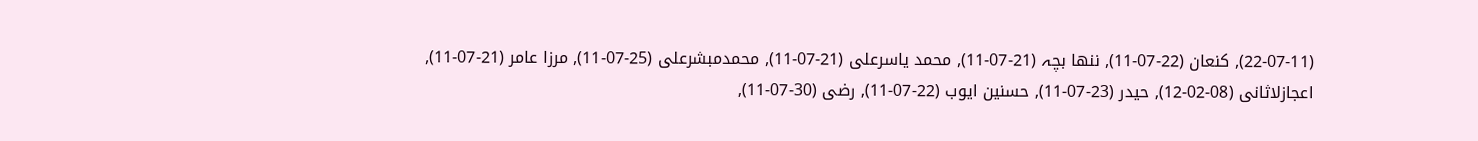(22-07-11), کنعان (22-07-11), ننھا بچہ (21-07-11), محمد یاسرعلی (21-07-11), محمدمبشرعلی (25-07-11), مرزا عامر (21-07-11), اعجازلاثانی (08-02-12), حیدر (23-07-11), حسنین ایوب (22-07-11), رضی (30-07-11),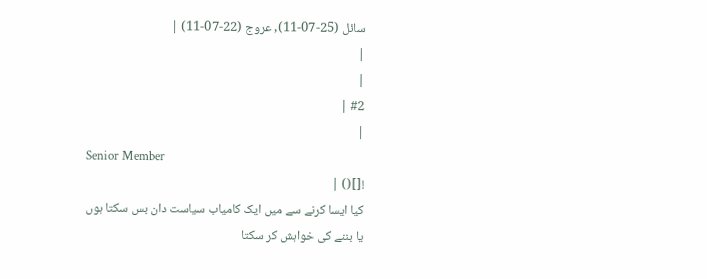سائل (25-07-11), عروج (22-07-11) |
|
|
#2 |
|
Senior Member
![]() |
کیا ایسا کرنے سے میں ایک کامیاب سیاست دان بس سکتا ہوں
یا بننے کی خواہش کر سکتا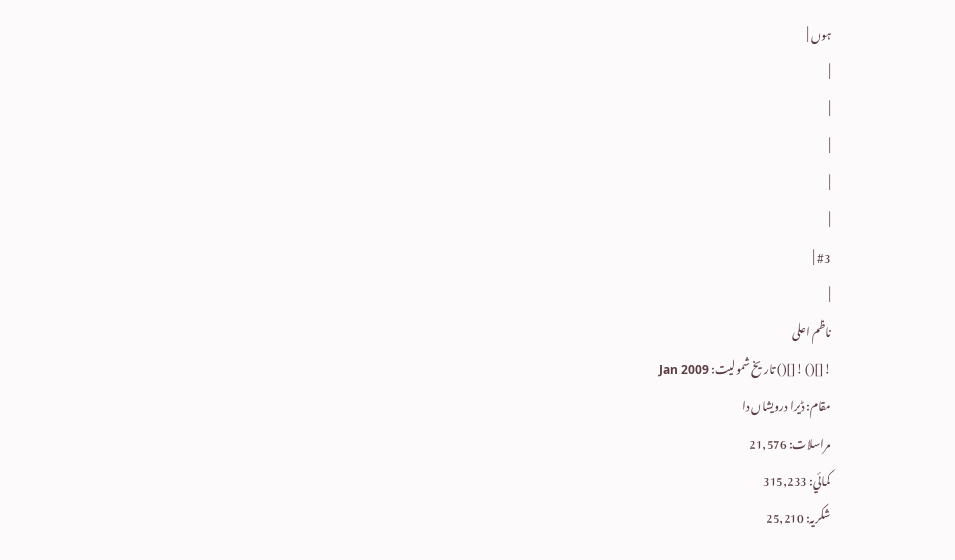ہوں |
|
|
|
|
|
#3 |
|
ناظم اعلی
![]() ![]() تاریخ شمولیت: Jan 2009
مقام: ڈیرا درویشاں دا
مراسلات: 21,576
کمائي: 315,233
شکریہ: 25,210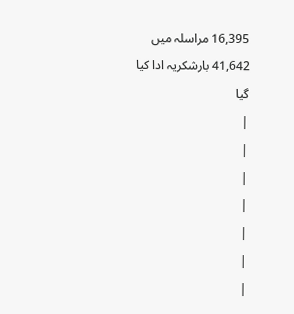16,395 مراسلہ میں 41,642 بارشکریہ ادا کیا گیا
|
|
|
|
|
|
|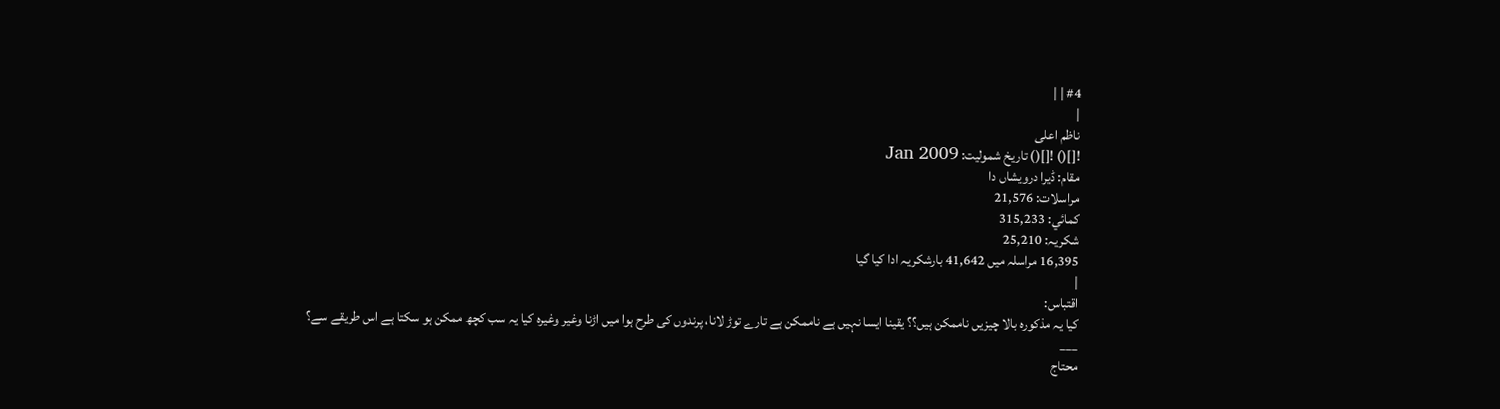#4 | |
|
ناظم اعلی
![]() ![]() تاریخ شمولیت: Jan 2009
مقام: ڈیرا درویشاں دا
مراسلات: 21,576
کمائي: 315,233
شکریہ: 25,210
16,395 مراسلہ میں 41,642 بارشکریہ ادا کیا گیا
|
اقتباس:
کیا یہ مذکورہ بالا چیزیں ناممکن ہیں؟؟ یقینا ایسا نہیں ہے ناممکن ہے تارے توڑ لانا، پرندوں کی طرح ہوا میں اڑنا وغیر وغیرہ کیا یہ سب کچھ ممکن ہو سکتا ہے اس طریقے سے؟
___
محتاج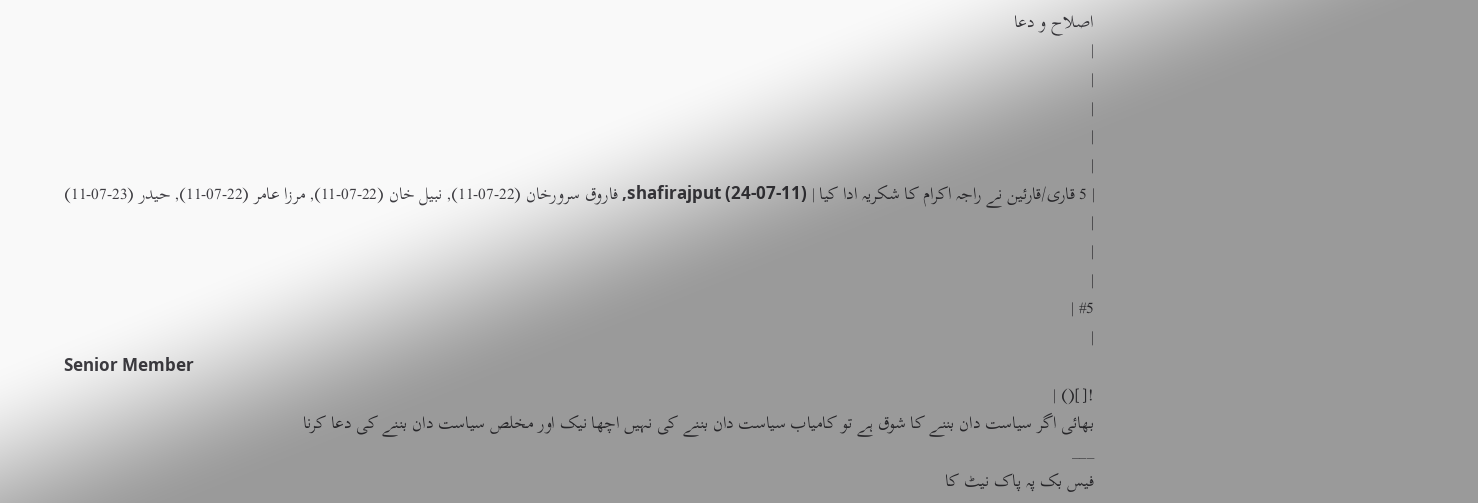اصلاح و دعا
|
|
|
|
|
| 5 قاری/قارئین نے راجہ اکرام کا شکریہ ادا کیا | shafirajput (24-07-11), فاروق سرورخان (22-07-11), نبیل خان (22-07-11), مرزا عامر (22-07-11), حیدر (23-07-11) |
|
|
#5 |
|
Senior Member
![]() |
بھائی اگر سیاست دان بننے کا شوق ہے تو کامیاب سیاست دان بننے کی نہیں اچھا نیک اور مخلص سیاست دان بننے کی دعا کرنا
___
فیس بک پہ پاک نیٹ کا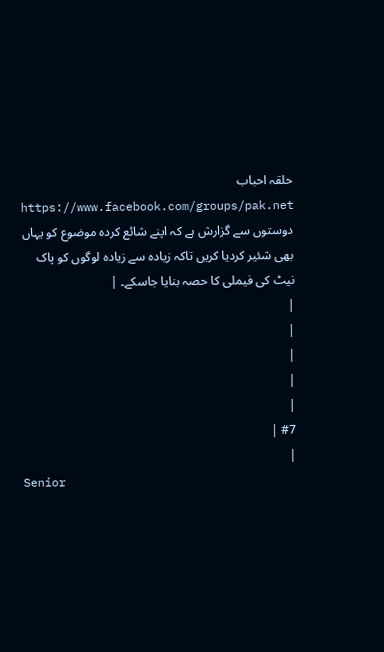حلقہ احباب https://www.facebook.com/groups/pak.net دوستوں سے گزارش ہے کہ اپنے شائع کردہ موضوع کو یہاں بھی شئیر کردیا کریں تاکہ زیادہ سے زیادہ لوگوں کو پاک نیٹ کی فیملی کا حصہ بنایا جاسکے۔ |
|
|
|
|
|
#7 |
|
Senior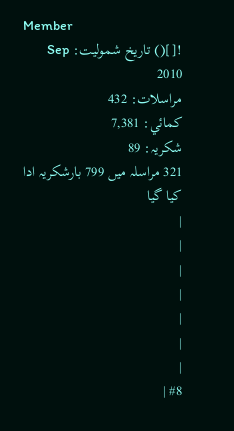Member
![]() تاریخ شمولیت: Sep 2010
مراسلات: 432
کمائي: 7,381
شکریہ: 89
321 مراسلہ میں 799 بارشکریہ ادا کیا گیا
|
|
|
|
|
|
|
#8 |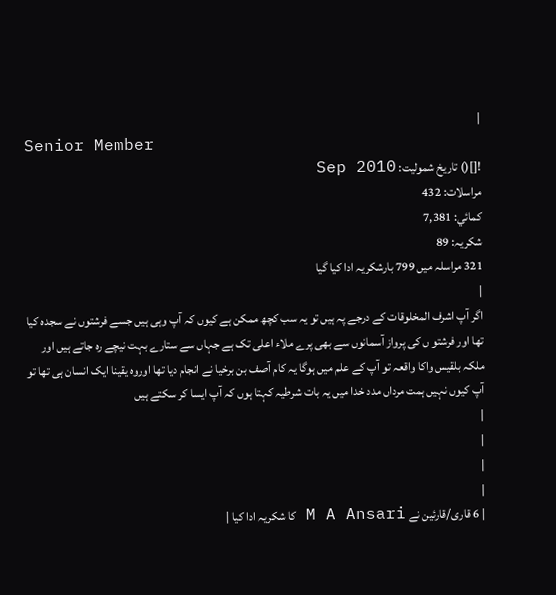|
Senior Member
![]() تاریخ شمولیت: Sep 2010
مراسلات: 432
کمائي: 7,381
شکریہ: 89
321 مراسلہ میں 799 بارشکریہ ادا کیا گیا
|
اگر آپ اشرف المخلوقات کے درجے پہ ہیں تو یہ سب کچھ ممکن ہے کیوں کہ آپ وہی ہیں جسے فرشتوں نے سجدہ کیا تھا اور فرشتو ں کی پرواز آسمانوں سے بھی پرے ملاء اعلی تک ہے جہاں سے ستارے بہت نیچے رہ جاتے ہیں اور ملکہ بلقیس واکا واقعہ تو آپ کے علم میں ہوگا یہ کام آصف بن برخیا نے انجام دیا تھا اوروہ یقینا ایک انسان ہی تھا تو آپ کیوں نہیں ہمت مرداں مدد خدا میں یہ بات شرطیہ کہتا ہوں کہ آپ ایسا کر سکتے ہیں
|
|
|
|
| 6 قاری/قارئین نے M A Ansari کا شکریہ ادا کیا |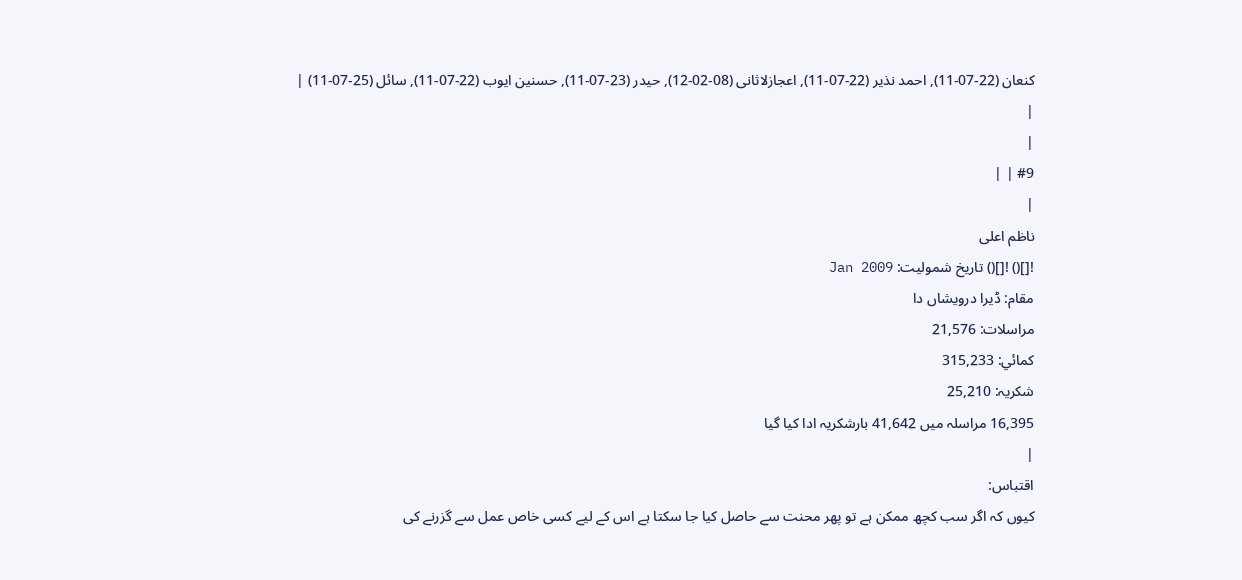کنعان (22-07-11), احمد نذیر (22-07-11), اعجازلاثانی (08-02-12), حیدر (23-07-11), حسنین ایوب (22-07-11), سائل (25-07-11) |
|
|
#9 | |
|
ناظم اعلی
![]() ![]() تاریخ شمولیت: Jan 2009
مقام: ڈیرا درویشاں دا
مراسلات: 21,576
کمائي: 315,233
شکریہ: 25,210
16,395 مراسلہ میں 41,642 بارشکریہ ادا کیا گیا
|
اقتباس:
کیوں کہ اگر سب کچھ ممکن ہے تو پھر محنت سے حاصل کیا جا سکتا ہے اس کے لیے کسی خاص عمل سے گزرنے کی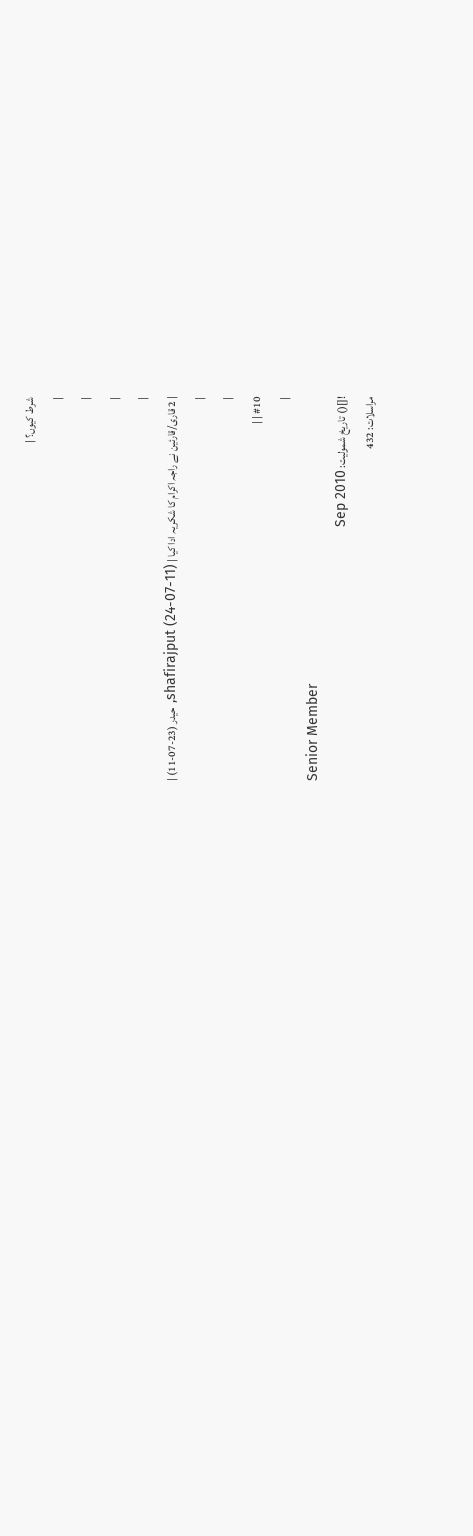شرط کیوں؟ |
|
|
|
|
| 2 قاری/قارئین نے راجہ اکرام کا شکریہ ادا کیا | shafirajput (24-07-11), حیدر (23-07-11) |
|
|
#10 | |
|
Senior Member
![]() تاریخ شمولیت: Sep 2010
مراسلات: 432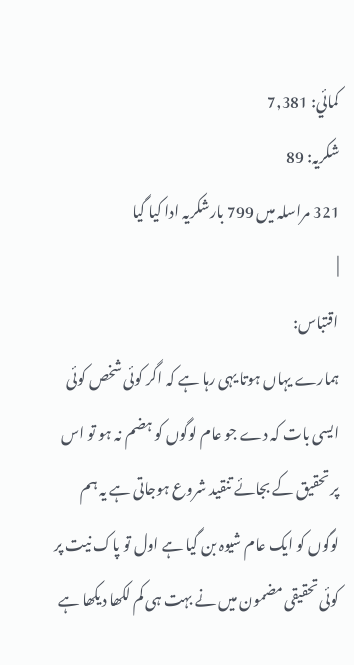کمائي: 7,381
شکریہ: 89
321 مراسلہ میں 799 بارشکریہ ادا کیا گیا
|
اقتباس:
ہمارے یہاں ہوتا یہی رہا ہے کہ اگر کوئی شخص کوئی ایسی بات کہ دے جو عام لوگوں کو ہضم نہ ہو تو اس پر تحقیق کے بجائے تنقید شروع ہوجاتی ہے یہ ہم لوگوں کو ایک عام شیوہ بن گیا ہے اول تو پاک نیت پر کوئی تحقیقی مضمون میں نے بہت ہی کم لکھا دیکھا ہے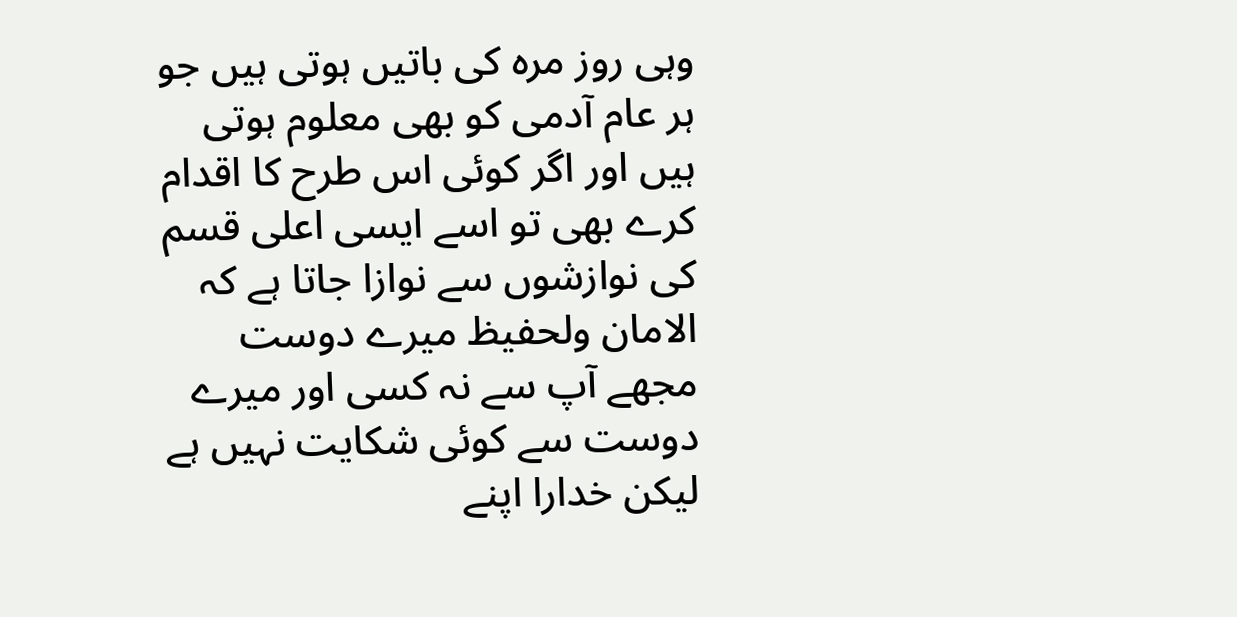وہی روز مرہ کی باتیں ہوتی ہیں جو ہر عام آدمی کو بھی معلوم ہوتی ہیں اور اگر کوئی اس طرح کا اقدام کرے بھی تو اسے ایسی اعلی قسم کی نوازشوں سے نوازا جاتا ہے کہ الامان ولحفیظ میرے دوست مجھے آپ سے نہ کسی اور میرے دوست سے کوئی شکایت نہیں ہے لیکن خدارا اپنے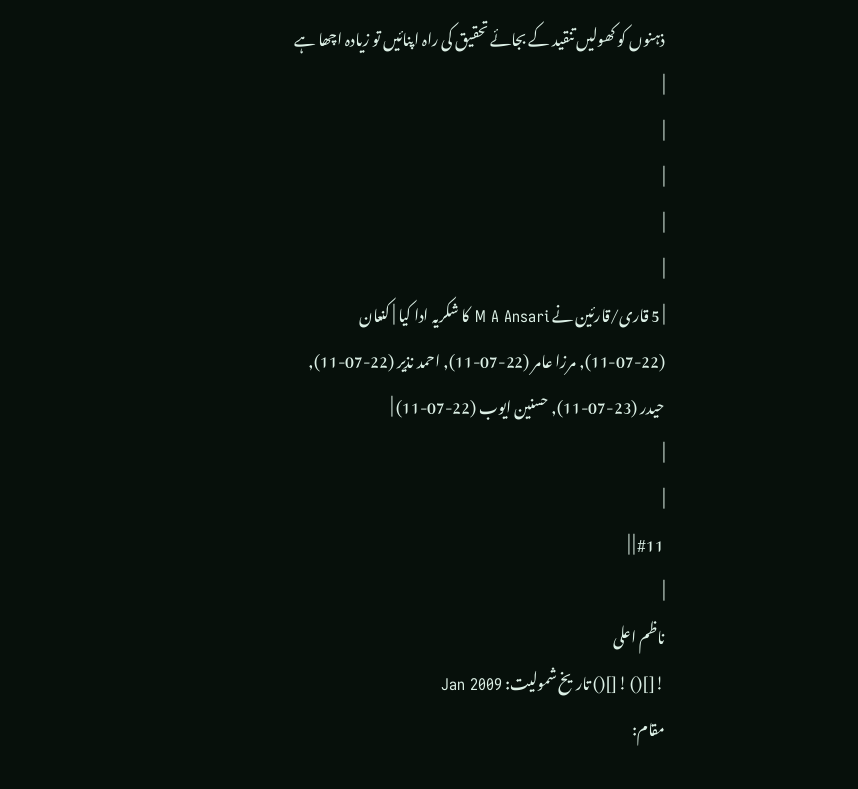ذہنوں کو کھولیں تنقید کے بجائے تحقیق کی راہ اپنائیں تو زیادہ اچھا ہے |
|
|
|
|
| 5 قاری/قارئین نے M A Ansari کا شکریہ ادا کیا | کنعان (22-07-11), مرزا عامر (22-07-11), احمد نذیر (22-07-11), حیدر (23-07-11), حسنین ایوب (22-07-11) |
|
|
#11 | |
|
ناظم اعلی
![]() ![]() تاریخ شمولیت: Jan 2009
مقام: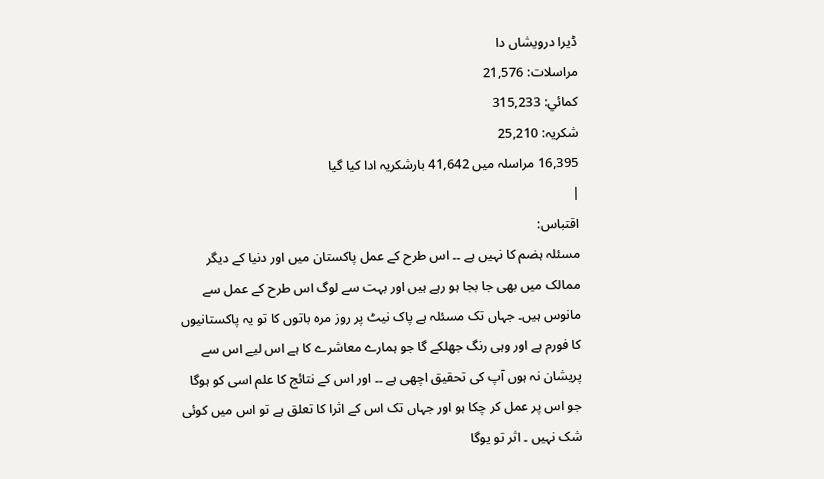ڈیرا درویشاں دا
مراسلات: 21,576
کمائي: 315,233
شکریہ: 25,210
16,395 مراسلہ میں 41,642 بارشکریہ ادا کیا گیا
|
اقتباس:
مسئلہ ہضم کا نہیں ہے ۔۔ اس طرح کے عمل پاکستان میں اور دنیا کے دیگر ممالک میں بھی جا بجا ہو رہے ہیں اور بہت سے لوگ اس طرح کے عمل سے مانوس ہیں۔ جہاں تک مسئلہ ہے پاک نیٹ پر روز مرہ باتوں کا تو یہ پاکستانیوں کا فورم ہے اور وہی رنگ جھلکے گا جو ہمارے معاشرے کا ہے اس لیے اس سے پریشان نہ ہوں آپ کی تحقیق اچھی ہے ۔۔ اور اس کے نتائج کا علم اسی کو ہوگا جو اس پر عمل کر چکا ہو اور جہاں تک اس کے اثرا کا تعلق ہے تو اس میں کوئی شک نہیں ۔ اثر تو یوگا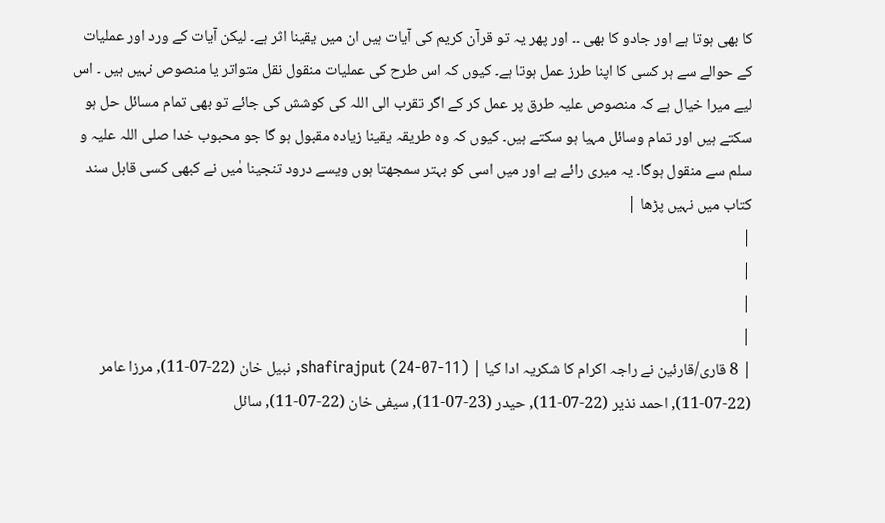کا بھی ہوتا ہے اور جادو کا بھی ۔۔ اور پھر یہ تو قرآن کریم کی آیات ہیں ان میں یقینا اثر ہے۔ لیکن آیات کے ورد اور عملیات کے حوالے سے ہر کسی کا اپنا طرز عمل ہوتا ہے۔ کیوں کہ اس طرح کی عملیات منقول نقل متواتر یا منصوص نہیں ہیں ۔ اس لیے میرا خیال ہے کہ منصوص علیہ طرق پر عمل کر کے اگر تقرب الی اللہ کی کوشش کی جائے تو بھی تمام مسائل حل ہو سکتے ہیں اور تمام وسائل مہیا ہو سکتے ہیں۔ کیوں کہ وہ طریقہ یقینا زیادہ مقبول ہو گا جو محبوب خدا صلی اللہ علیہ و سلم سے منقول ہوگا۔ یہ میری رائے ہے اور میں اسی کو بہتر سمجھتا ہوں ویسے درود تنجینا مٰیں نے کبھی کسی قابل سند کتاب میں نہیں پڑھا |
|
|
|
|
| 8 قاری/قارئین نے راجہ اکرام کا شکریہ ادا کیا | shafirajput (24-07-11), نبیل خان (22-07-11), مرزا عامر (22-07-11), احمد نذیر (22-07-11), حیدر (23-07-11), سیفی خان (22-07-11), سائل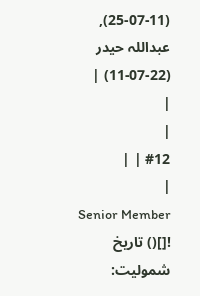(25-07-11), عبداللہ حیدر (22-07-11) |
|
|
#12 | |
|
Senior Member
![]() تاریخ شمولیت: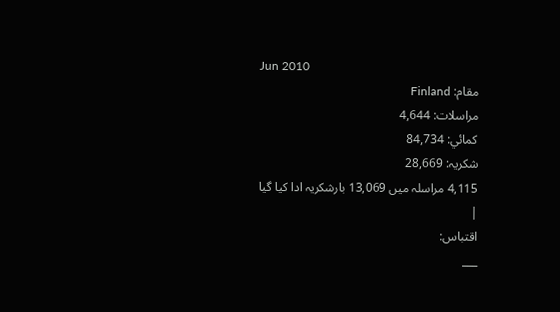Jun 2010
مقام: Finland
مراسلات: 4,644
کمائي: 84,734
شکریہ: 28,669
4,115 مراسلہ میں 13,069 بارشکریہ ادا کیا گیا
|
اقتباس:
___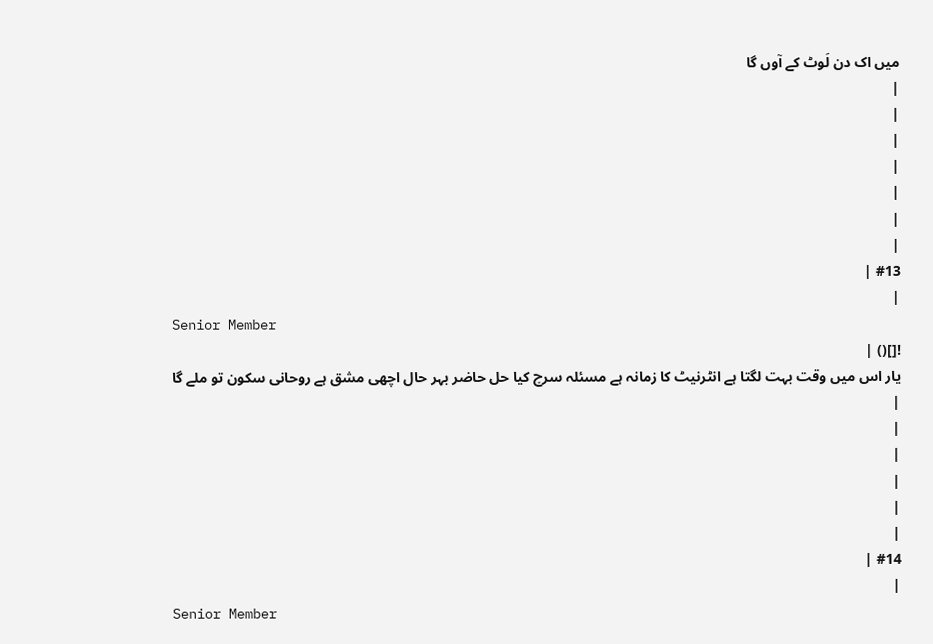میں اک دن لَوٹ کے آوں گا
|
|
|
|
|
|
|
#13 |
|
Senior Member
![]() |
یار اس میں وقت بہت لگتا ہے انٹرنیٹ کا زمانہ ہے مسئلہ سرچ کیا حل حاضر بہر حال اچھی مشق ہے روحانی سکون تو ملے گا
|
|
|
|
|
|
#14 |
|
Senior Member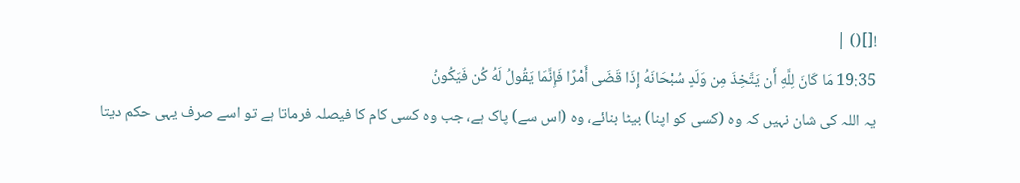![]() |
19:35 مَا كَانَ لِلَّهِ أَن يَتَّخِذَ مِن وَلَدٍ سُبْحَانَهُ إِذَا قَضَى أَمْرًا فَإِنَّمَا يَقُولُ لَهُ كُن فَيَكُونُ
یہ اللہ کی شان نہیں کہ وہ (کسی کو اپنا) بیٹا بنائے، وہ (اس سے) پاک ہے، جب وہ کسی کام کا فیصلہ فرماتا ہے تو اسے صرف یہی حکم دیتا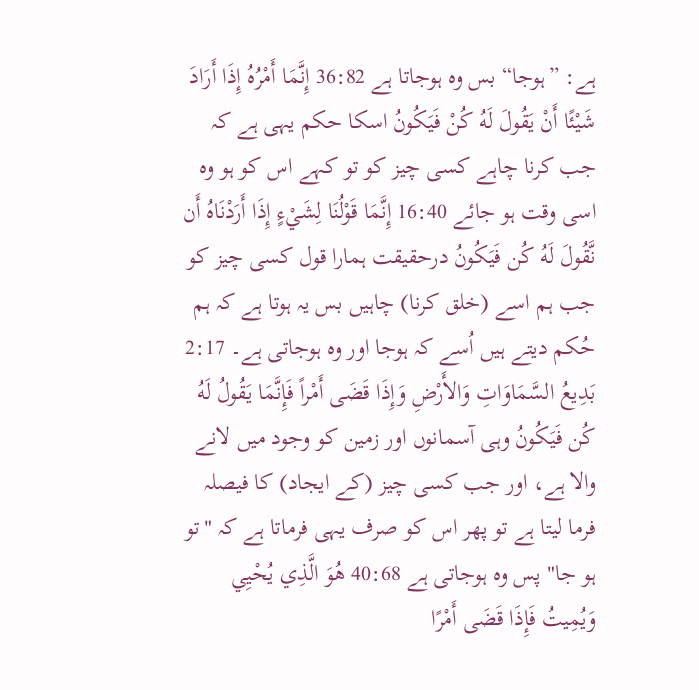ہے: ”ہوجا“ بس وہ ہوجاتا ہے 36:82 إِنَّمَا أَمْرُهُ إِذَا أَرَادَ شَيْئًا أَنْ يَقُولَ لَهُ كُنْ فَيَكُونُ اسکا حکم یہی ہے کہ جب کرنا چاہے کسی چیز کو تو کہے اس کو ہو وہ اسی وقت ہو جائے 16:40 إِنَّمَا قَوْلُنَا لِشَيْءٍ إِذَا أَرَدْنَاهُ أَن نَّقُولَ لَهُ كُن فَيَكُونُ درحقیقت ہمارا قول کسی چیز کو جب ہم اسے (خلق کرنا) چاہیں بس یہ ہوتا ہے کہ ہم حُکم دیتے ہیں اُسے کہ ہوجا اور وہ ہوجاتی ہے۔ 2:17 بَدِيعُ السَّمَاوَاتِ وَالأَرْضِ وَإِذَا قَضَى أَمْراً فَإِنَّمَا يَقُولُ لَهُ كُن فَيَكُونُ وہی آسمانوں اور زمین کو وجود میں لانے والا ہے، اور جب کسی چیز (کے ایجاد) کا فیصلہ فرما لیتا ہے تو پھر اس کو صرف یہی فرماتا ہے کہ "تو ہو جا" پس وہ ہوجاتی ہے 40:68 هُوَ الَّذِي يُحْيِي وَيُمِيتُ فَإِذَا قَضَى أَمْرًا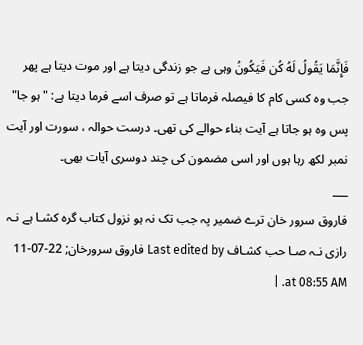فَإِنَّمَا يَقُولُ لَهُ كُن فَيَكُونُ وہی ہے جو زندگی دیتا ہے اور موت دیتا ہے پھر جب وہ کسی کام کا فیصلہ فرماتا ہے تو صرف اسے فرما دیتا ہے: "ہو جا" پس وہ ہو جاتا ہے آیت بناء حوالے کی تھی۔ درست حوالہ ، سورت اور آیت نمبر لکھ رہا ہوں اور اسی مضمون کی چند دوسری آیات بھی۔
___
فاروق سرور خان ترے ضمیر پہ جب تک نہ ہو نزول کتاب گرہ کشـا ہے نـہ رازی نـہ صـا حب کشـاف Last edited by فاروق سرورخان; 22-07-11 at 08:55 AM. |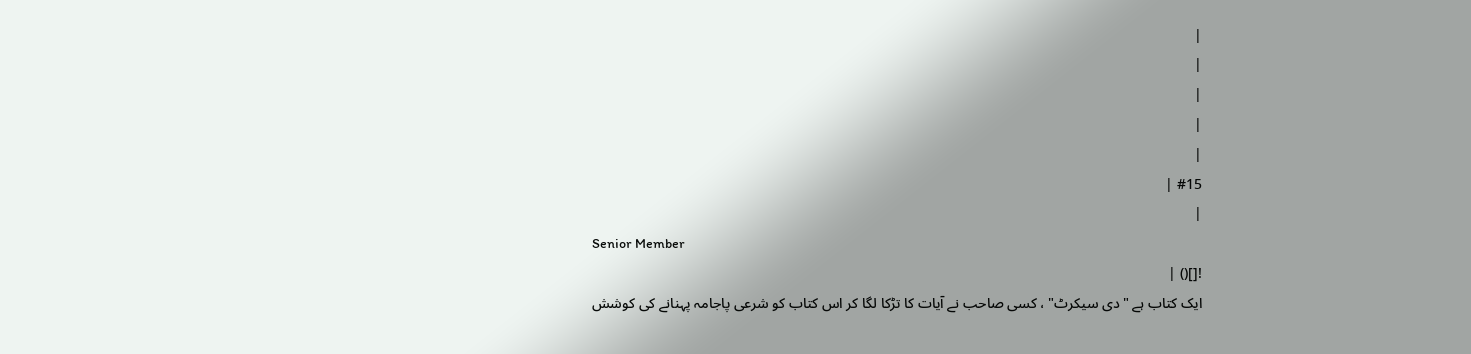|
|
|
|
|
#15 |
|
Senior Member
![]() |
ایک کتاب ہے "دی سیکرٹ" ، کسی صاحب نے آیات کا تڑکا لگا کر اس کتاب کو شرعی پاجامہ پہنانے کی کوشش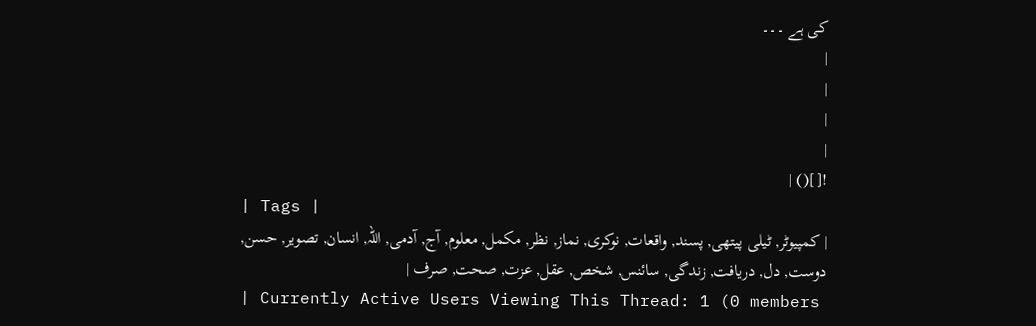کی ہے ۔۔۔
|
|
|
|
![]() |
| Tags |
| کمپیوٹر, ٹیلی پیتھی, پسند, واقعات, نوکری, نماز, نظر, مکمل, معلوم, آج, آدمی, اللہ, انسان, تصویر, حسن, دوست, دل, دریافت, زندگی, سائنس, شخص, عقل, عزت, صحت, صرف |
| Currently Active Users Viewing This Thread: 1 (0 members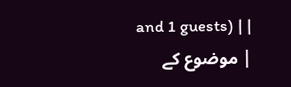and 1 guests) | |
| موضوع کے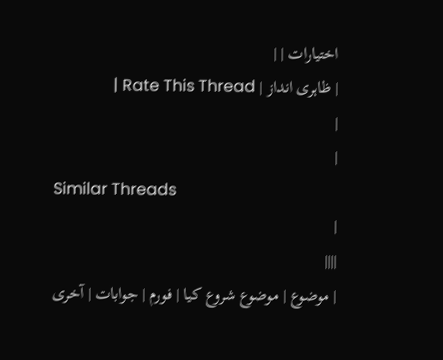اختیارات | |
| ظاہری انداز | Rate This Thread |
|
|
Similar Threads
|
||||
| موضوع | موضوع شروع کیا | فورم | جوابات | آخری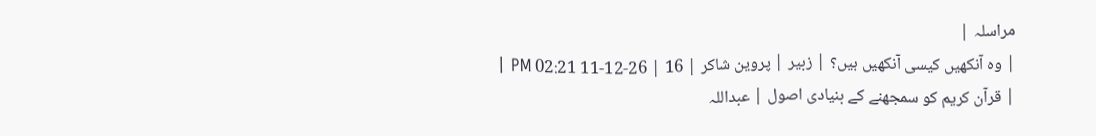مراسلہ |
| وہ آنکھیں کیسی آنکھیں ہیں؟ | زبیر | پروین شاکر | 16 | 26-12-11 02:21 PM |
| قرآن کریم کو سمجھنے کے بنیادی اصول | عبداللہ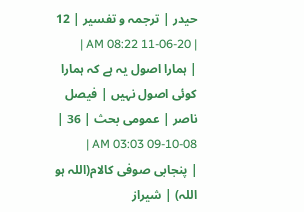حیدر | ترجمہ و تفسیر | 12 | 20-06-11 08:22 AM |
| ہمارا اصول یہ ہے کہ ہمارا کوئی اصول نہیں | فیصل ناصر | عمومی بحث | 36 | 08-10-09 03:03 AM |
| پنجابی صوفی کالام(اللہ ہو اللہ) | شیراز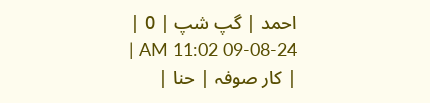احمد | گپ شپ | 0 | 24-08-09 11:02 AM |
| کار صوفہ | حنا |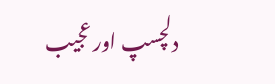دلچسپ اور عجیب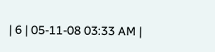| 6 | 05-11-08 03:33 AM |